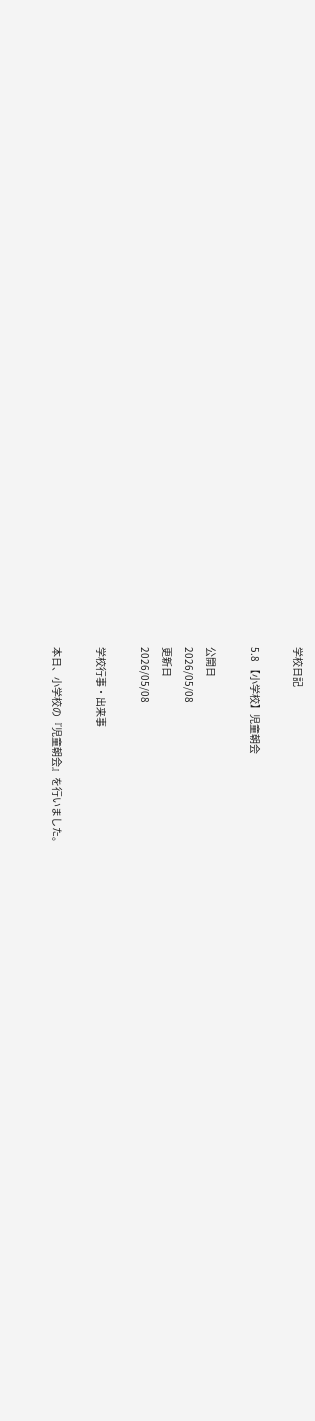学校日記

5.8 【小学校】児童朝会

公開日
2026/05/08
更新日
2026/05/08

学校行事・出来事

本日、小学校の『児童朝会』を行いました。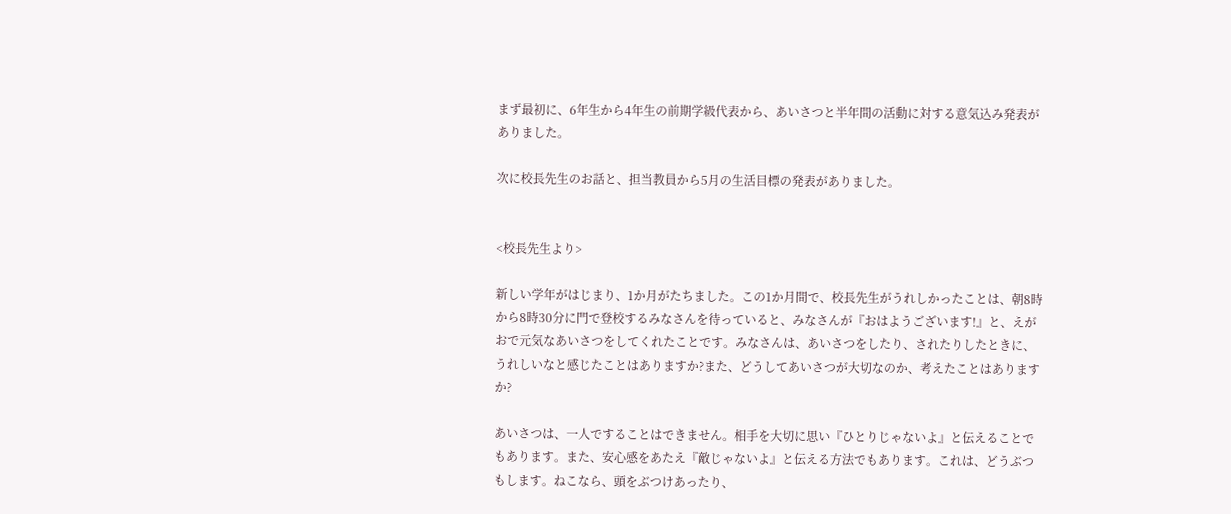まず最初に、6年生から4年生の前期学級代表から、あいさつと半年間の活動に対する意気込み発表がありました。

次に校長先生のお話と、担当教員から5月の生活目標の発表がありました。


<校長先生より>

新しい学年がはじまり、1か月がたちました。この1か月間で、校長先生がうれしかったことは、朝8時から8時30分に門で登校するみなさんを待っていると、みなさんが『おはようございます!』と、えがおで元気なあいさつをしてくれたことです。みなさんは、あいさつをしたり、されたりしたときに、うれしいなと感じたことはありますか?また、どうしてあいさつが大切なのか、考えたことはありますか?

あいさつは、一人ですることはできません。相手を大切に思い『ひとりじゃないよ』と伝えることでもあります。また、安心感をあたえ『敵じゃないよ』と伝える方法でもあります。これは、どうぶつもします。ねこなら、頭をぶつけあったり、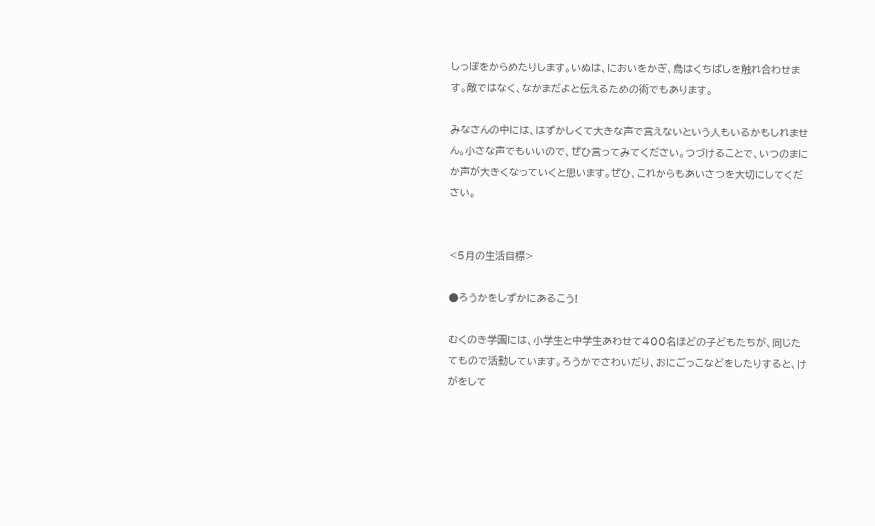しっぽをからめたりします。いぬは、においをかぎ、鳥はくちばしを触れ合わせます。敵ではなく、なかまだよと伝えるための術でもあります。

みなさんの中には、はずかしくて大きな声で言えないという人もいるかもしれません。小さな声でもいいので、ぜひ言ってみてください。つづけることで、いつのまにか声が大きくなっていくと思います。ぜひ、これからもあいさつを大切にしてください。


<5月の生活目標>

●ろうかをしずかにあるこう!

むくのき学園には、小学生と中学生あわせて400名ほどの子どもたちが、同じたてもので活動しています。ろうかでさわいだり、おにごっこなどをしたりすると、けがをして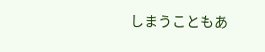しまうこともあ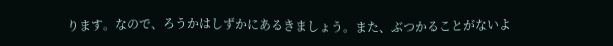ります。なので、ろうかはしずかにあるきましょう。また、ぶつかることがないよ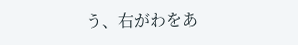う、右がわをあ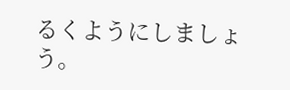るくようにしましょう。